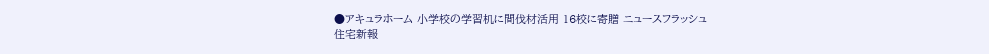●アキュラホーム 小学校の学習机に間伐材活用 16校に寄贈 ニュースフラッシュ
住宅新報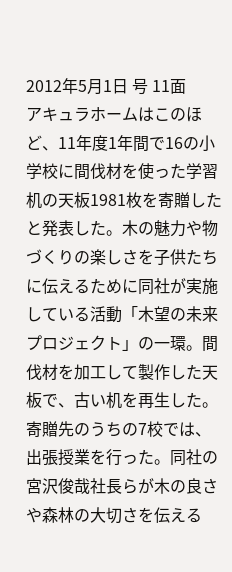2012年5月1日 号 11面
アキュラホームはこのほど、11年度1年間で16の小学校に間伐材を使った学習机の天板1981枚を寄贈したと発表した。木の魅力や物づくりの楽しさを子供たちに伝えるために同社が実施している活動「木望の未来プロジェクト」の一環。間伐材を加工して製作した天板で、古い机を再生した。寄贈先のうちの7校では、出張授業を行った。同社の宮沢俊哉社長らが木の良さや森林の大切さを伝える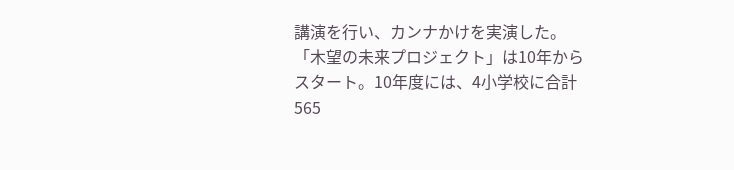講演を行い、カンナかけを実演した。
「木望の未来プロジェクト」は10年からスタート。10年度には、4小学校に合計565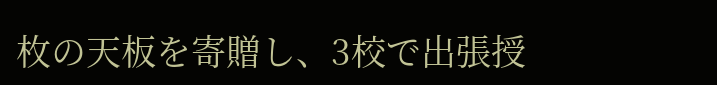枚の天板を寄贈し、3校で出張授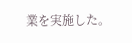業を実施した。